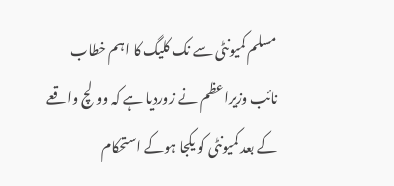مسلم کمیونٹی سے نک کلیگ کا اہم خطاب
نائب وزیراعظم نے زوردیا ہے کہ وولچ واقعے کے بعد کمیونٹی کو یکجا ہوکے استحکام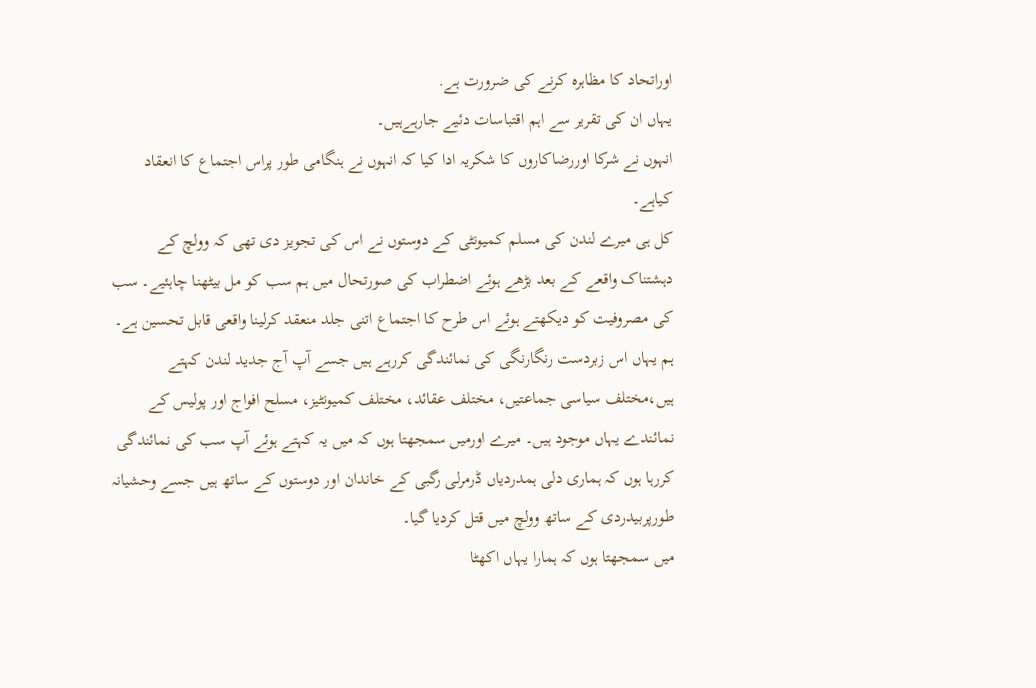اوراتحاد کا مظاہرہ کرنے کی ضرورت ہے.
یہاں ان کی تقریر سے اہم اقتباسات دئیے جارہےہیں۔
انہوں نے شرکا اوررضاکاروں کا شکریہ ادا کیا کہ انہوں نے ہنگامی طور پراس اجتماع کا انعقاد کیاہے۔
کل ہی میرے لندن کی مسلم کمیونٹی کے دوستوں نے اس کی تجویز دی تھی کہ وولچ کے دہشتناک واقعے کے بعد بڑھے ہوئے اضطراب کی صورتحال میں ہم سب کو مل بیٹھنا چاہئیے۔ سب کی مصروفیت کو دیکھتے ہوئے اس طرح کا اجتماع اتنی جلد منعقد کرلینا واقعی قابل تحسین ہے۔ ہم یہاں اس زبردست رنگارنگی کی نمائندگی کررہے ہیں جسے آپ آج جدید لندن کہتے ہیں،مختلف سیاسی جماعتیں، مختلف عقائد، مختلف کمیونٹیز، مسلح افواج اور پولیس کے نمائندے یہاں موجود ہیں۔ میرے اورمیں سمجھتا ہوں کہ میں یہ کہتے ہوئے آپ سب کی نمائندگی کررہا ہوں کہ ہماری دلی ہمدردیاں ڈرمرلی رگبی کے خاندان اور دوستوں کے ساتھ ہیں جسے وحشیانہ طورپربیدردی کے ساتھ وولچ میں قتل کردیا گیا۔
میں سمجھتا ہوں کہ ہمارا یہاں اکھٹا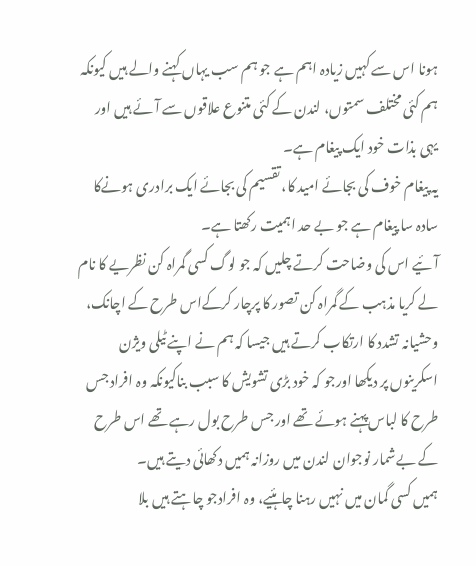ہونا اس سے کہیں زیادہ اہم ہے جو ہم سب یہاں کہنے والے ہیں کیونکہ ہم کئی مختلف سمتوں، لندن کے کئی متنوع علاقوں سے آئے ہیں اور یہی بذات خود ایک پیغام ہے۔
یہ پیغام خوف کی بجائے امید کا، تقسیم کی بجائے ایک برادری ہونےکا سادہ سا پیغام ہے جو بے حد اہمیت رکھتا ہے۔
آئیے اس کی وضاحت کرتے چلیں کہ جو لوگ کسی گمراہ کن نظریے کا نام لے کریا مذہب کے گمراہ کن تصور کا پرچار کرکےاس طرح کے اچانک، وحشیانہ تشدد کا ارتکاب کرتے ہیں جیسا کہ ہم نے اپنے ٹیلی ویژن اسکرینوں پر دیکھا اورجو کہ خود بڑی تشویش کا سبب بناکیونکہ وہ افراد جس طرح کا لباس پہنے ہوئے تھے اور جس طرح بول رہے تھے اس طرح کے بےشمار نوجوان لندن میں روزانہ ہمیں دکھائی دیتے ہیں۔
ہمیں کسی گمان میں نہیں رہنا چاہئیے، وہ افرادجو چاہتے ہیں بلا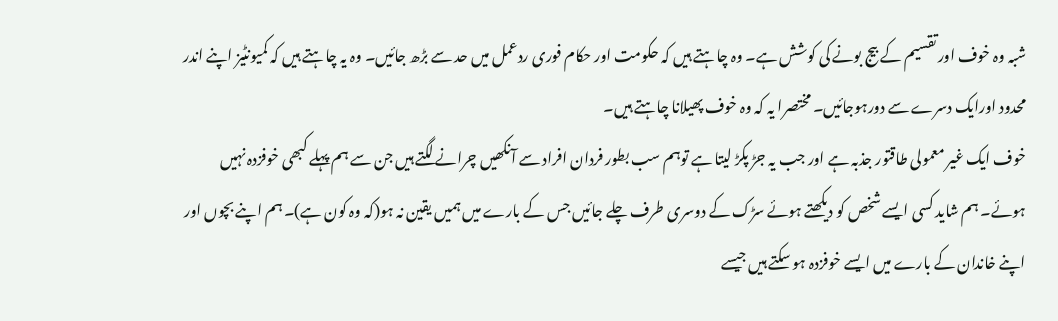شبہ وہ خوف اور تقسیم کے بیج بونے کی کوشش ہے۔ وہ چاہتے ہیں کہ حکومت اور حکام فوری ردعمل میں حد سے بڑھ جائیں۔ وہ یہ چاہتے ہیں کہ کمیونٹیز اپنے اندر محدود اورایک دسرے سے دورہوجائیں۔ مختصرا یہ کہ وہ خوف پھیلانا چاہتے ہیں۔
خوف ایک غیر معمولی طاقتور جذبہ ہے اور جب یہ جڑ پکڑ لیتا ہے توہم سب بطور فردان افراد سے آنکھیں چرانے لگتے ہیں جن سے ہم پہلے کبھی خوفزدہ نہیں ہوئے۔ ہم شاید کسی ایسے شخص کو دیکھتے ہوئے سڑک کے دوسری طرف چلے جائیں جس کے بارے میں ہمیں یقین نہ ہو(کہ وہ کون ہے)۔ ہم اپنے بچوں اور اپنے خاندان کے بارے میں ایسے خوفزدہ ہو سکتے ہیں جیسے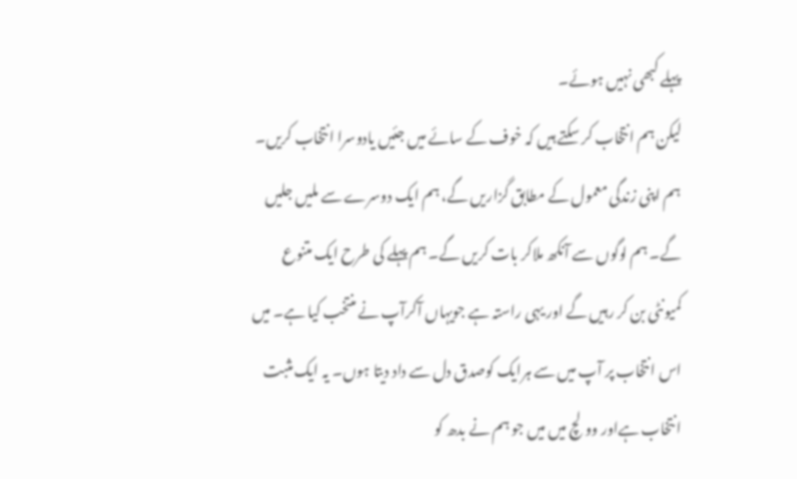پہلے کبھی نہیں ہوئے۔
لیکن ہم انتخاب کر سکتے ہیں کہ خوف کے سائے میں جئیں یادوسرا انتخاب کریں۔ ہم اپنی زندگی معمول کے مطابق گزاریں گے، ہم ایک دوسرے سے ملیں جلیں گے۔ ہم لوگوں سے آنکھ ملاکر بات کریں گے۔ ہم پہلے کی طرح ایک متنوع کمیونٹی بن کر رہیں گے اور یہی راستہ ہے جویہاں آکرآپ نے منتخب کیا ہے۔ میں اس انتخاب پر آپ میں سے ہرایک کوصدق دل سے داد دیتا ہوں۔ یہ ایک مثبت انتخاب ہےاور وولچ میں میں جو ہم نے بدھ کو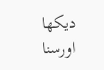دیکھا اورسنا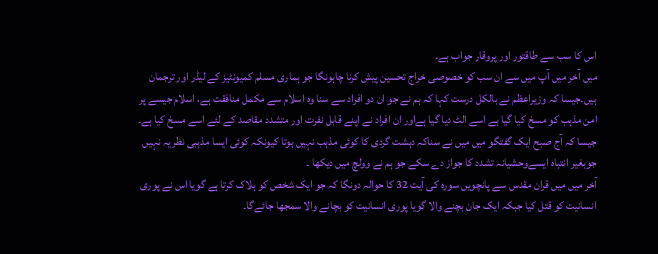اس کا سب سے طاقتور اور پروقار جواب ہے۔
میں آخر میں آپ میں سے ان سب کو خصوصی خراج تحسین پیش کرنا چاہونگا جو ہماری مسلم کمیونٹیز کے لیڈر اور ترجمان ہیں۔جیسا کہ وزیراعظم نے بالکل درست کہا کہ ہم نے جو ان دو افراد سے سنا وہ اسلام سے مکمل منافقت ہے، اسلام جیسے پر امن مذہب کو مسخ کیا گیا ہے اسے الٹ دیا گیا ہےاور ان افراد نے اپنے قابل نفرت اور متشدد مقاصد کے لئے اسے مسخ کیا ہے۔
جیسا کہ آج صبح ایک گفتگو میں میں نے سناکہ دہشت گردی کا کوئی مذہب نہیں ہوتا کیونکہ کوئی ایسا مذہبی نظریہ نہیں جوبغیر انتباہ ایسےوحشیانہ تشدد کا جواز دے سکے جو ہم نے وولچ میں دیکھا ۔
آخر میں میں قران مقدس سے پانچویں سورہ کی آیت 32 کا حوالہ دونگا کہ جو ایک شخص کو ہلاک کرتا ہے گویا اس نے پوری انسانیت کو قتل کیا جبکہ ایک جان بچنے والا گویا پوری انسانیت کو بچانے والا سمجھا جائےگا۔